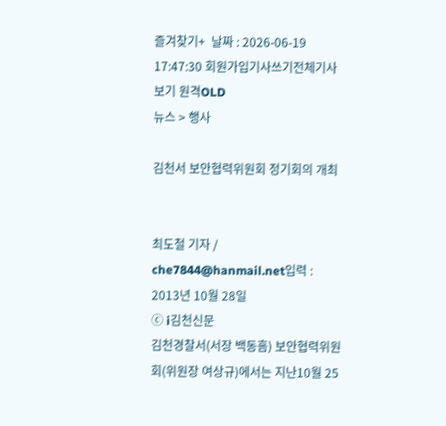즐겨찾기+  날짜 : 2026-06-19 17:47:30 회원가입기사쓰기전체기사보기 원격OLD
뉴스 > 행사

김천서 보안협력위원회 정기회의 개최


최도철 기자 / che7844@hanmail.net입력 : 2013년 10월 28일
ⓒ i김천신문
김천경찰서(서장 백동흠) 보안협력위원회(위원장 여상규)에서는 지난10월 25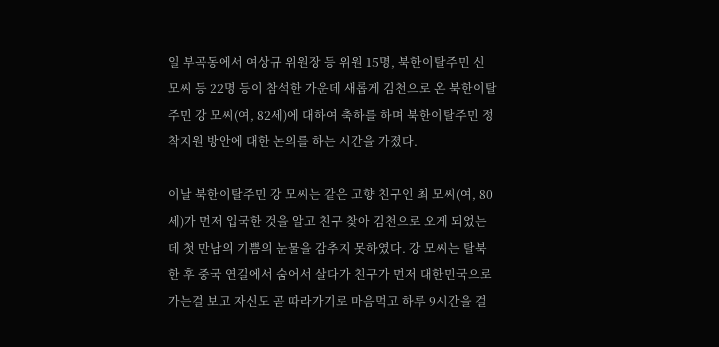일 부곡동에서 여상규 위원장 등 위원 15명, 북한이탈주민 신 모씨 등 22명 등이 참석한 가운데 새롭게 김천으로 온 북한이탈주민 강 모씨(여, 82세)에 대하여 축하를 하며 북한이탈주민 정착지원 방안에 대한 논의를 하는 시간을 가졌다.

이날 북한이탈주민 강 모씨는 같은 고향 친구인 최 모씨(여, 80세)가 먼저 입국한 것을 알고 친구 찾아 김천으로 오게 되었는데 첫 만남의 기쁨의 눈물을 감추지 못하였다. 강 모씨는 탈북한 후 중국 연길에서 숨어서 살다가 친구가 먼저 대한민국으로 가는걸 보고 자신도 곧 따라가기로 마음먹고 하루 9시간을 걸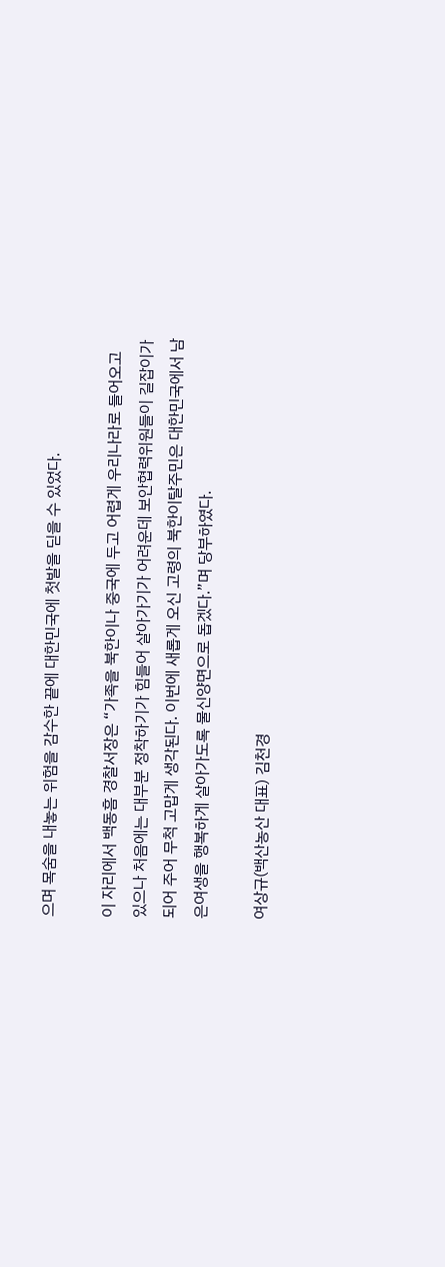으며 목숨을 내놓는 위험을 감수한 끝에 대한민국에 첫발을 딛을 수 있었다.

이 자리에서 백동흠 경찰서장은 “가족을 북한이나 중국에 두고 어렵게 우리나라로 들어오고 있으나 처음에는 대부분 정착하기가 힘들어 살아가기가 어려운데 보안협력위원들이 길잡이가 되어 주어 무척 고맙게 생각된다. 이번에 새롭게 오신 고령의 북한이탈주민은 대한민국에서 남은여생을 행복하게 살아가도록 물신양면으로 돕겠다.”며 당부하였다.

여상규(백산농산 대표) 김천경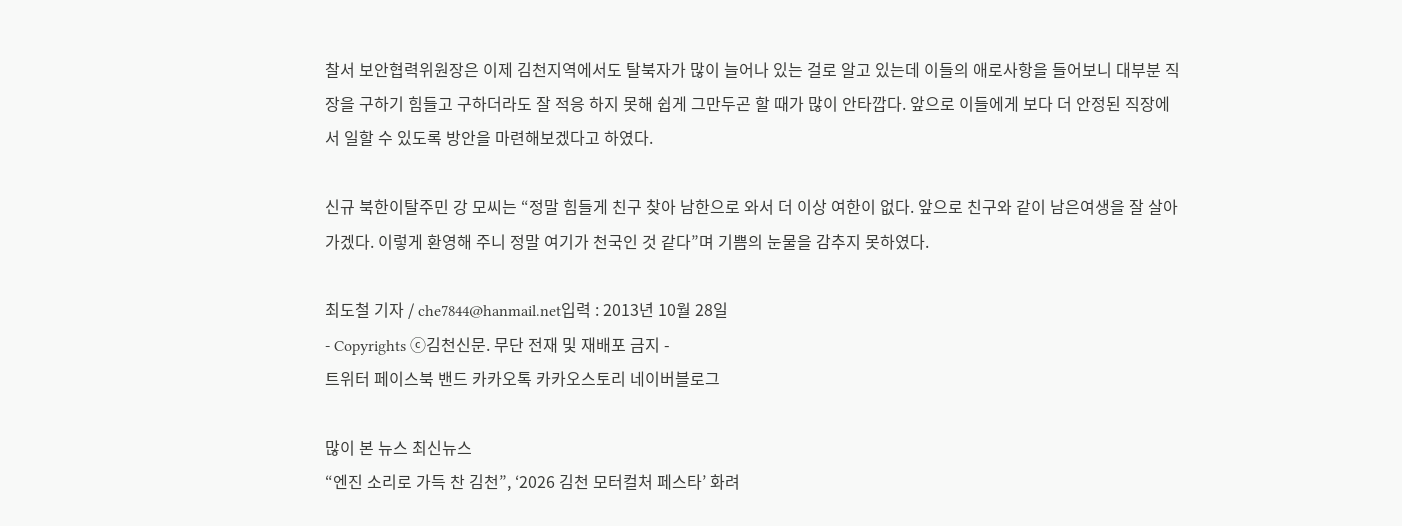찰서 보안협력위원장은 이제 김천지역에서도 탈북자가 많이 늘어나 있는 걸로 알고 있는데 이들의 애로사항을 들어보니 대부분 직장을 구하기 힘들고 구하더라도 잘 적응 하지 못해 쉽게 그만두곤 할 때가 많이 안타깝다. 앞으로 이들에게 보다 더 안정된 직장에서 일할 수 있도록 방안을 마련해보겠다고 하였다.

신규 북한이탈주민 강 모씨는 “정말 힘들게 친구 찾아 남한으로 와서 더 이상 여한이 없다. 앞으로 친구와 같이 남은여생을 잘 살아 가겠다. 이렇게 환영해 주니 정말 여기가 천국인 것 같다”며 기쁨의 눈물을 감추지 못하였다.

최도철 기자 / che7844@hanmail.net입력 : 2013년 10월 28일
- Copyrights ⓒ김천신문. 무단 전재 및 재배포 금지 -
트위터 페이스북 밴드 카카오톡 카카오스토리 네이버블로그

많이 본 뉴스 최신뉴스
“엔진 소리로 가득 찬 김천”, ‘2026 김천 모터컬처 페스타’ 화려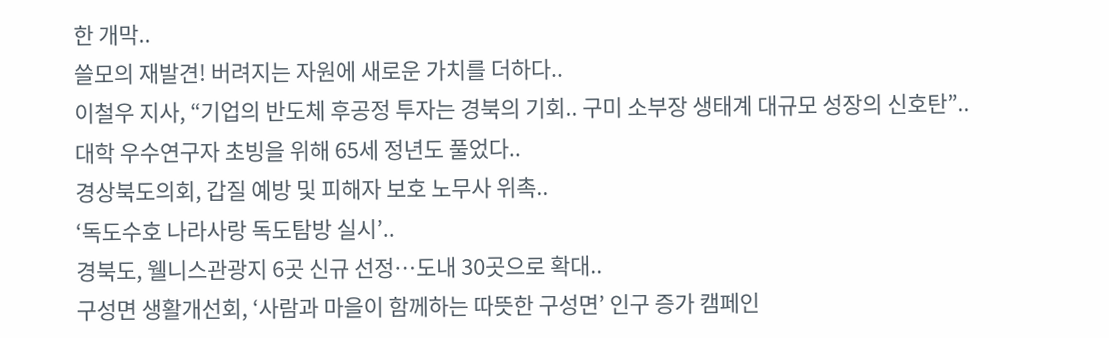한 개막..
쓸모의 재발견! 버려지는 자원에 새로운 가치를 더하다..
이철우 지사, “기업의 반도체 후공정 투자는 경북의 기회.. 구미 소부장 생태계 대규모 성장의 신호탄”..
대학 우수연구자 초빙을 위해 65세 정년도 풀었다..
경상북도의회, 갑질 예방 및 피해자 보호 노무사 위촉..
‘독도수호 나라사랑 독도탐방 실시’..
경북도, 웰니스관광지 6곳 신규 선정…도내 30곳으로 확대..
구성면 생활개선회, ‘사람과 마을이 함께하는 따뜻한 구성면’ 인구 증가 캠페인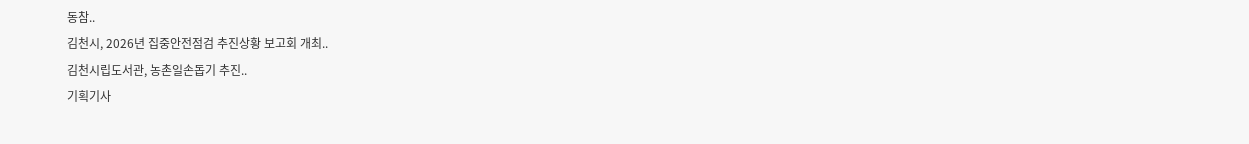동참..
김천시, 2026년 집중안전점검 추진상황 보고회 개최..
김천시립도서관, 농촌일손돕기 추진..
기획기사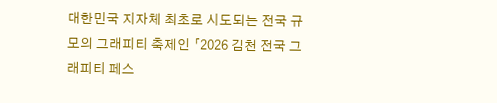대한민국 지자체 최초로 시도되는 전국 규모의 그래피티 축제인 「2026 김천 전국 그래피티 페스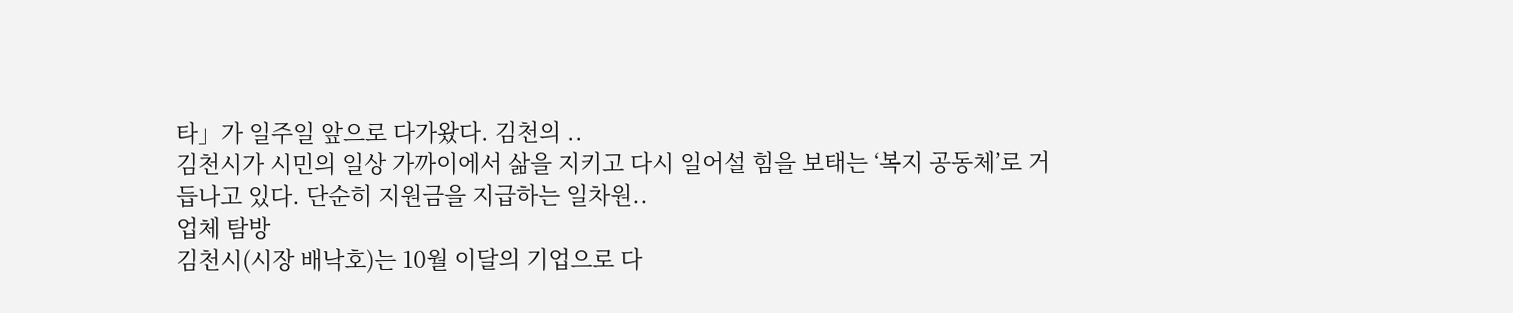타」가 일주일 앞으로 다가왔다. 김천의 ..
김천시가 시민의 일상 가까이에서 삶을 지키고 다시 일어설 힘을 보태는 ‘복지 공동체’로 거듭나고 있다. 단순히 지원금을 지급하는 일차원..
업체 탐방
김천시(시장 배낙호)는 10월 이달의 기업으로 다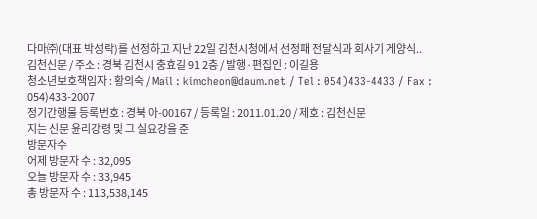다마㈜(대표 박성락)를 선정하고 지난 22일 김천시청에서 선정패 전달식과 회사기 게양식..
김천신문 / 주소 : 경북 김천시 충효길 91 2층 / 발행·편집인 : 이길용
청소년보호책임자 : 황의숙 / Mail : kimcheon@daum.net / Tel : 054)433-4433 / Fax : 054)433-2007
정기간행물 등록번호 : 경북 아-00167 / 등록일 : 2011.01.20 / 제호 : 김천신문
지는 신문 윤리강령 및 그 실요강을 준
방문자수
어제 방문자 수 : 32,095
오늘 방문자 수 : 33,945
총 방문자 수 : 113,538,145